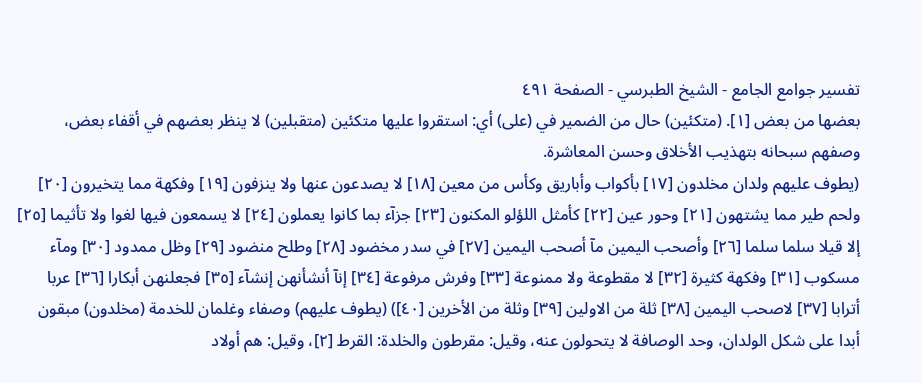تفسير جوامع الجامع - الشيخ الطبرسي - الصفحة ٤٩١
بعضها من بعض [١]. (متكئين) حال من الضمير في (على) أي: استقروا عليها متكئين (متقبلين) لا ينظر بعضهم في أقفاء بعض، وصفهم سبحانه بتهذيب الأخلاق وحسن المعاشرة.
(يطوف عليهم ولدان مخلدون [١٧] بأكواب وأباريق وكأس من معين [١٨] لا يصدعون عنها ولا ينزفون [١٩] وفكهة مما يتخيرون [٢٠] ولحم طير مما يشتهون [٢١] وحور عين [٢٢] كأمثل اللؤلو المكنون [٢٣] جزآء بما كانوا يعملون [٢٤] لا يسمعون فيها لغوا ولا تأثيما [٢٥] إلا قيلا سلما سلما [٢٦] وأصحب اليمين مآ أصحب اليمين [٢٧] في سدر مخضود [٢٨] وطلح منضود [٢٩] وظل ممدود [٣٠] ومآء مسكوب [٣١] وفكهة كثيرة [٣٢] لا مقطوعة ولا ممنوعة [٣٣] وفرش مرفوعة [٣٤] إنآ أنشأنهن إنشآء [٣٥] فجعلنهن أبكارا [٣٦] عربا أترابا [٣٧] لاصحب اليمين [٣٨] ثلة من الاولين [٣٩] وثلة من الأخرين [٤٠]) (يطوف عليهم) وصفاء وغلمان للخدمة (مخلدون) مبقون أبدا على شكل الولدان، وحد الوصافة لا يتحولون عنه، وقيل: مقرطون والخلدة: القرط [٢]، وقيل: هم أولاد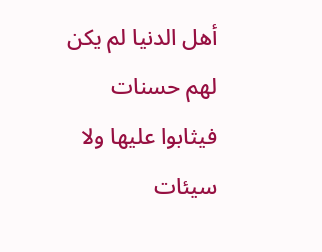أهل الدنيا لم يكن لهم حسنات فيثابوا عليها ولا سيئات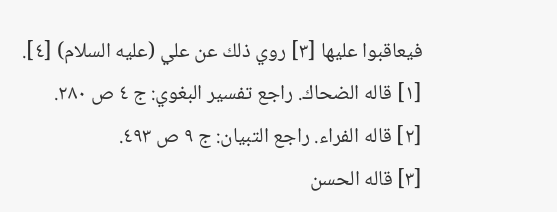فيعاقبوا عليها [٣] روي ذلك عن علي (عليه السلام) [٤].
[١] قاله الضحاك. راجع تفسير البغوي: ج ٤ ص ٢٨٠.
[٢] قاله الفراء. راجع التبيان: ج ٩ ص ٤٩٣.
[٣] قاله الحسن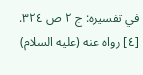في تفسيره: ج ٢ ص ٣٢٤.
[٤] رواه عنه (عليه السلام)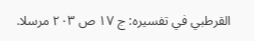القرطبي في تفسيره: ج ١٧ ص ٢٠٣ مرسلا.